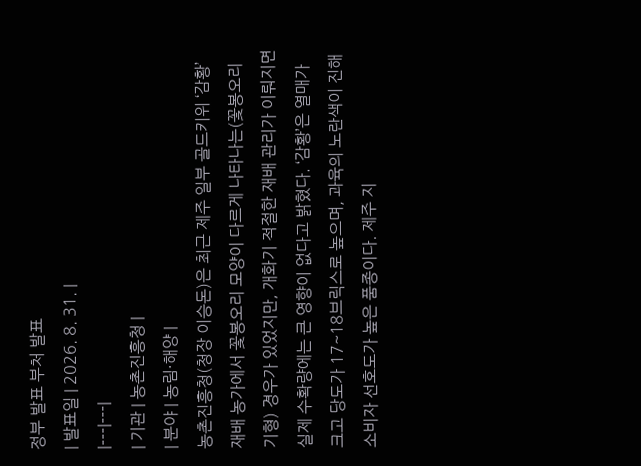정부 발표 부처 발표
| 발표일 | 2026. 8. 31. |
|---|---|
| 기관 | 농촌진흥청 |
| 분야 | 농림·해양 |
농촌진흥청(청장 이승돈)은 최근 제주 일부 골드키위 ‘감황’ 재배 농가에서 꽃봉오리 모양이 다르게 나타나는(꽃봉오리 기형) 경우가 있었지만, 개화기 적절한 재배 관리가 이뤄지면 실제 수확량에는 큰 영향이 없다고 밝혔다. ‘감황’은 열매가 크고 당도가 17~18브릭스로 높으며, 과육의 노란색이 진해 소비자 선호도가 높은 품종이다. 제주 지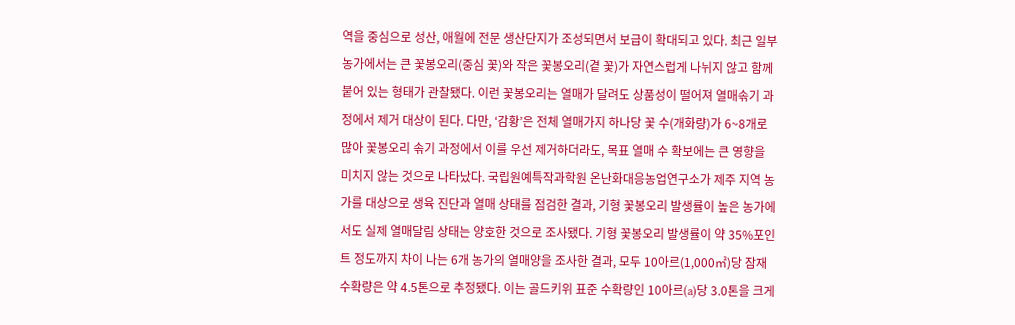역을 중심으로 성산, 애월에 전문 생산단지가 조성되면서 보급이 확대되고 있다. 최근 일부 농가에서는 큰 꽃봉오리(중심 꽃)와 작은 꽃봉오리(곁 꽃)가 자연스럽게 나뉘지 않고 함께 붙어 있는 형태가 관찰됐다. 이런 꽃봉오리는 열매가 달려도 상품성이 떨어져 열매솎기 과정에서 제거 대상이 된다. 다만, ‘감황’은 전체 열매가지 하나당 꽃 수(개화량)가 6~8개로 많아 꽃봉오리 솎기 과정에서 이를 우선 제거하더라도, 목표 열매 수 확보에는 큰 영향을 미치지 않는 것으로 나타났다. 국립원예특작과학원 온난화대응농업연구소가 제주 지역 농가를 대상으로 생육 진단과 열매 상태를 점검한 결과, 기형 꽃봉오리 발생률이 높은 농가에서도 실제 열매달림 상태는 양호한 것으로 조사됐다. 기형 꽃봉오리 발생률이 약 35%포인트 정도까지 차이 나는 6개 농가의 열매양을 조사한 결과, 모두 10아르(1,000㎡)당 잠재 수확량은 약 4.5톤으로 추정됐다. 이는 골드키위 표준 수확량인 10아르(a)당 3.0톤을 크게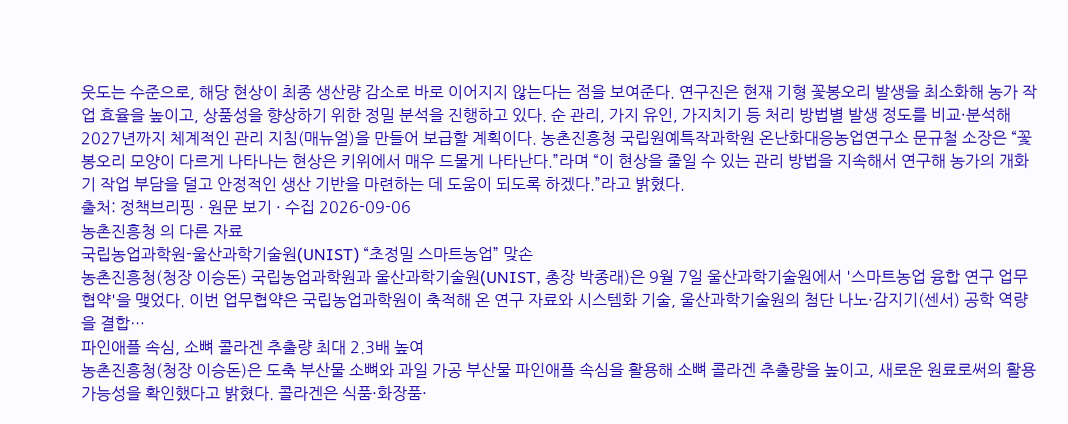웃도는 수준으로, 해당 현상이 최종 생산량 감소로 바로 이어지지 않는다는 점을 보여준다. 연구진은 현재 기형 꽃봉오리 발생을 최소화해 농가 작업 효율을 높이고, 상품성을 향상하기 위한 정밀 분석을 진행하고 있다. 순 관리, 가지 유인, 가지치기 등 처리 방법별 발생 정도를 비교·분석해 2027년까지 체계적인 관리 지침(매뉴얼)을 만들어 보급할 계획이다. 농촌진흥청 국립원예특작과학원 온난화대응농업연구소 문규철 소장은 “꽃봉오리 모양이 다르게 나타나는 현상은 키위에서 매우 드물게 나타난다.”라며 “이 현상을 줄일 수 있는 관리 방법을 지속해서 연구해 농가의 개화기 작업 부담을 덜고 안정적인 생산 기반을 마련하는 데 도움이 되도록 하겠다.”라고 밝혔다.
출처: 정책브리핑 · 원문 보기 · 수집 2026-09-06
농촌진흥청 의 다른 자료
국립농업과학원-울산과학기술원(UNIST) “초정밀 스마트농업” 맞손
농촌진흥청(청장 이승돈) 국립농업과학원과 울산과학기술원(UNIST, 총장 박종래)은 9월 7일 울산과학기술원에서 '스마트농업 융합 연구 업무협약'을 맺었다. 이번 업무협약은 국립농업과학원이 축적해 온 연구 자료와 시스템화 기술, 울산과학기술원의 첨단 나노·감지기(센서) 공학 역량을 결합…
파인애플 속심, 소뼈 콜라겐 추출량 최대 2.3배 높여
농촌진흥청(청장 이승돈)은 도축 부산물 소뼈와 과일 가공 부산물 파인애플 속심을 활용해 소뼈 콜라겐 추출량을 높이고, 새로운 원료로써의 활용 가능성을 확인했다고 밝혔다. 콜라겐은 식품·화장품·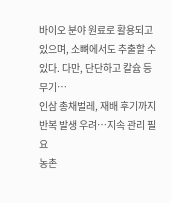바이오 분야 원료로 활용되고 있으며, 소뼈에서도 추출할 수 있다. 다만, 단단하고 칼슘 등 무기…
인삼 총채벌레, 재배 후기까지 반복 발생 우려…지속 관리 필요
농촌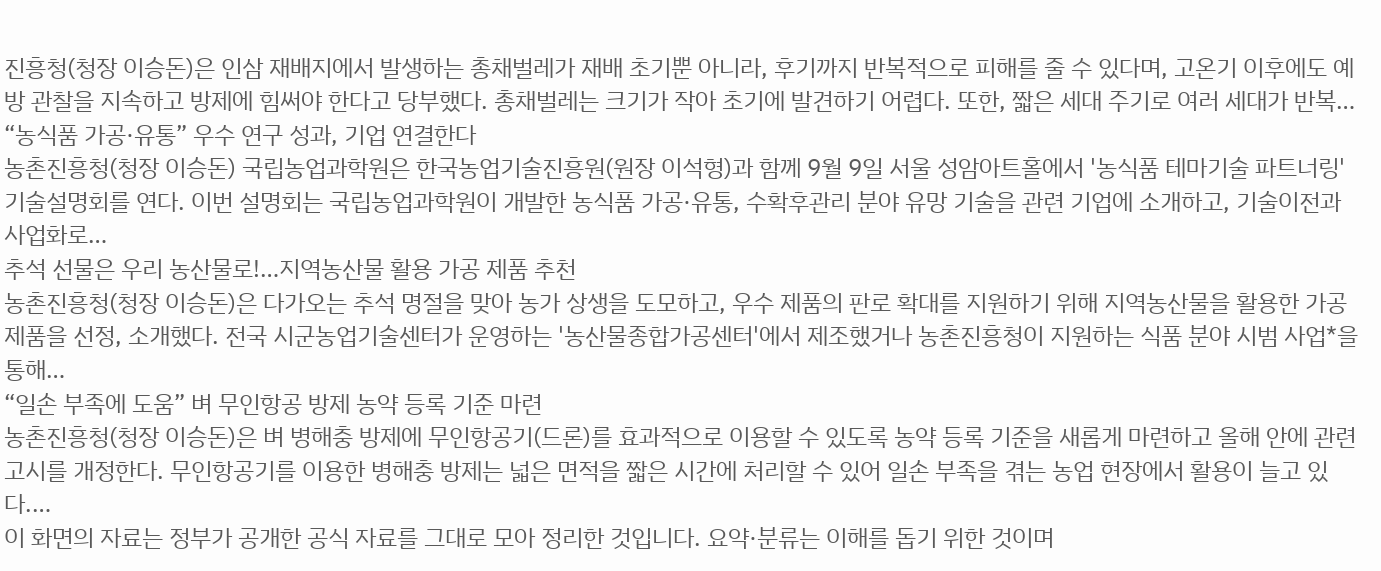진흥청(청장 이승돈)은 인삼 재배지에서 발생하는 총채벌레가 재배 초기뿐 아니라, 후기까지 반복적으로 피해를 줄 수 있다며, 고온기 이후에도 예방 관찰을 지속하고 방제에 힘써야 한다고 당부했다. 총채벌레는 크기가 작아 초기에 발견하기 어렵다. 또한, 짧은 세대 주기로 여러 세대가 반복…
“농식품 가공·유통” 우수 연구 성과, 기업 연결한다
농촌진흥청(청장 이승돈) 국립농업과학원은 한국농업기술진흥원(원장 이석형)과 함께 9월 9일 서울 성암아트홀에서 '농식품 테마기술 파트너링' 기술설명회를 연다. 이번 설명회는 국립농업과학원이 개발한 농식품 가공·유통, 수확후관리 분야 유망 기술을 관련 기업에 소개하고, 기술이전과 사업화로…
추석 선물은 우리 농산물로!…지역농산물 활용 가공 제품 추천
농촌진흥청(청장 이승돈)은 다가오는 추석 명절을 맞아 농가 상생을 도모하고, 우수 제품의 판로 확대를 지원하기 위해 지역농산물을 활용한 가공 제품을 선정, 소개했다. 전국 시군농업기술센터가 운영하는 '농산물종합가공센터'에서 제조했거나 농촌진흥청이 지원하는 식품 분야 시범 사업*을 통해…
“일손 부족에 도움” 벼 무인항공 방제 농약 등록 기준 마련
농촌진흥청(청장 이승돈)은 벼 병해충 방제에 무인항공기(드론)를 효과적으로 이용할 수 있도록 농약 등록 기준을 새롭게 마련하고 올해 안에 관련 고시를 개정한다. 무인항공기를 이용한 병해충 방제는 넓은 면적을 짧은 시간에 처리할 수 있어 일손 부족을 겪는 농업 현장에서 활용이 늘고 있다.…
이 화면의 자료는 정부가 공개한 공식 자료를 그대로 모아 정리한 것입니다. 요약·분류는 이해를 돕기 위한 것이며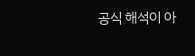공식 해석이 아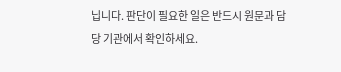닙니다. 판단이 필요한 일은 반드시 원문과 담당 기관에서 확인하세요.